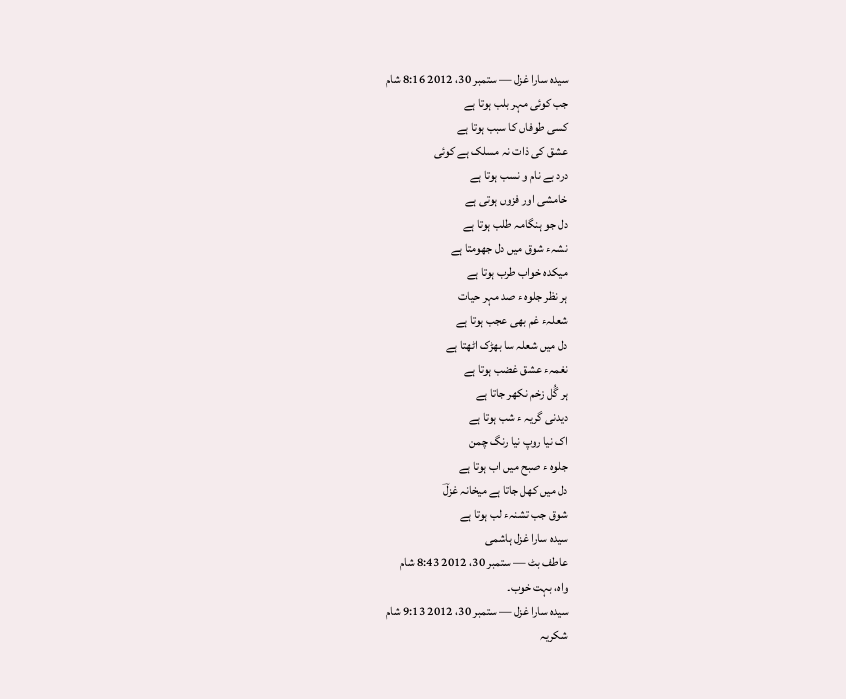سیدہ سارا غزل — ستمبر 30، 2012 8:16 شام
جب کوئی مہر بلب ہوتا ہے
کسی طوفاں کا سبب ہوتا ہے
عشق کی ذات نہ مسلک ہے کوئی
درد بے نام و نسب ہوتا ہے
خامشی اور فزوں ہوتی ہے
دل جو ہنگامہ طلب ہوتا ہے
نشہء شوق میں دل جھومتا ہے
میکدہ خواب طرب ہوتا ہے
ہر نظر جلوہ ء صد مہر حیات
شعلہء غم بھی عجب ہوتا ہے
دل میں شعلہ سا بھڑک اٹھتا ہے
نغمہء عشق غضب ہوتا ہے
ہر گُل زخم نکھر جاتا ہے
دیدنی گریہ ء شب ہوتا ہے
اک نیا روپ نیا رنگ چمن
جلوہ ء صبح میں اب ہوتا ہے
دل میں کھل جاتا ہے میخانہ غزلؔ
شوق جب تشنہء لب ہوتا ہے
سیدہ سارا غزل ہاشمی
عاطف بٹ — ستمبر 30، 2012 8:43 شام
واہ، بہت خوب۔
سیدہ سارا غزل — ستمبر 30، 2012 9:13 شام
شکریہ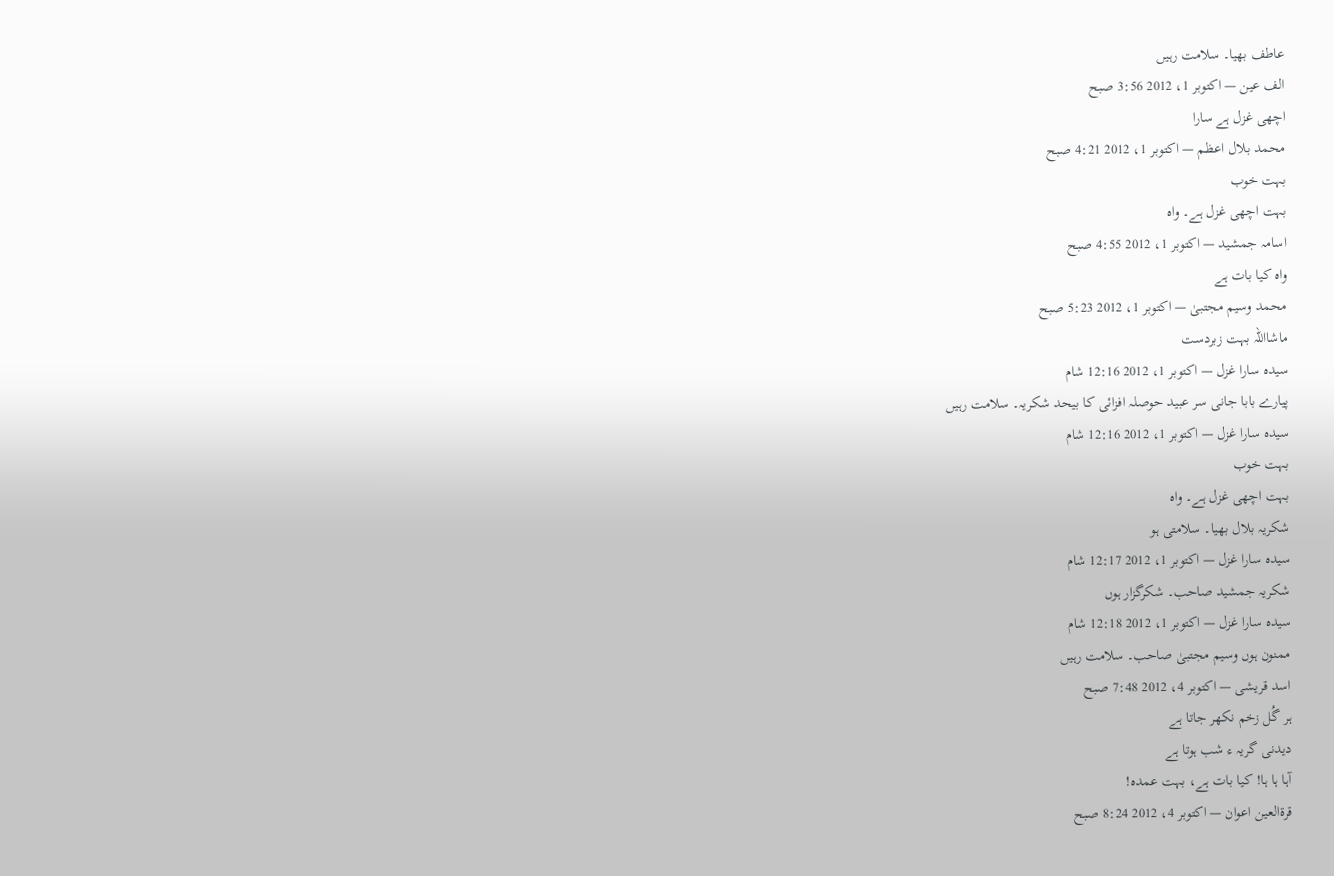عاطف بھیا۔ سلامت رہیں
الف عین — اکتوبر 1، 2012 3:56 صبح
اچھی غزل ہے سارا
محمد بلال اعظم — اکتوبر 1، 2012 4:21 صبح
بہت خوب
بہت اچھی غزل ہے۔ واہ
اسامہ جمشید — اکتوبر 1، 2012 4:55 صبح
واہ کیا بات ہے
محمد وسیم مجتبیٰ — اکتوبر 1، 2012 5:23 صبح
ماشااللہ بہت زبردست
سیدہ سارا غزل — اکتوبر 1، 2012 12:16 شام
پیارے بابا جانی سر عبید حوصلہ افزائی کا بیحد شکریہ۔ سلامت رہیں
سیدہ سارا غزل — اکتوبر 1، 2012 12:16 شام
بہت خوب
بہت اچھی غزل ہے۔ واہ
شکریہ بلال بھیا۔ سلامتی ہو
سیدہ سارا غزل — اکتوبر 1، 2012 12:17 شام
شکریہ جمشید صاحب۔ شکرگزار ہوں
سیدہ سارا غزل — اکتوبر 1، 2012 12:18 شام
ممنون ہوں وسیم مجتبیٰ صاحب۔ سلامت رہیں
اسد قریشی — اکتوبر 4، 2012 7:48 صبح
ہر گُل زخم نکھر جاتا ہے
دیدنی گریہ ء شب ہوتا ہے
آہا ہا ہا! کیا بات ہے، بہت عمدہ!
قرۃالعین اعوان — اکتوبر 4، 2012 8:24 صبح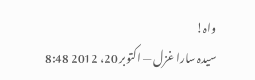واہ!
سیدہ سارا غزل — اکتوبر 20، 2012 8:48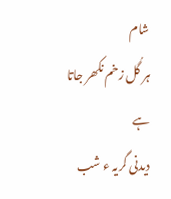شام
ہر گُل زخم نکھر جاتا ہے
دیدنی گریہ ء شب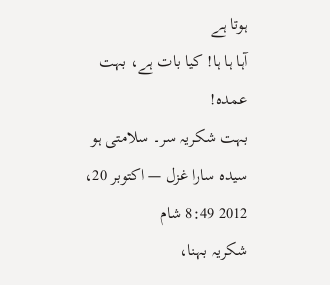ہوتا ہے
آہا ہا ہا! کیا بات ہے، بہت عمدہ!
بہت شکریہ سر۔ سلامتی ہو
سیدہ سارا غزل — اکتوبر 20، 2012 8:49 شام
شکریہ بہنا،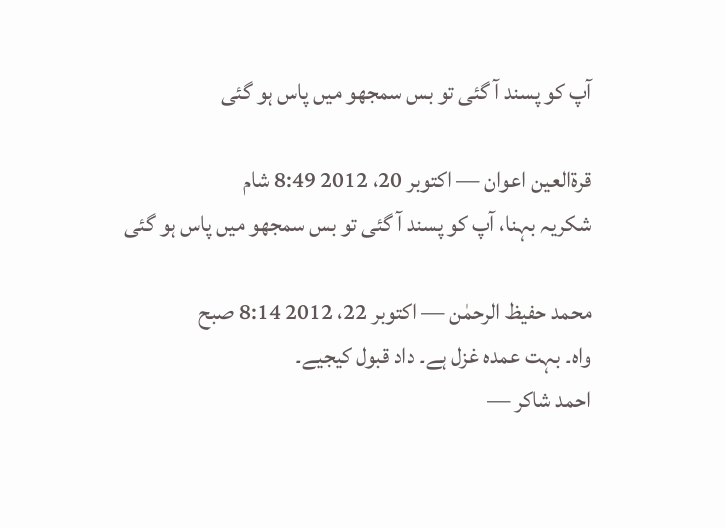آپ کو پسند آ گئی تو بس سمجھو میں پاس ہو گئی

قرۃالعین اعوان — اکتوبر 20، 2012 8:49 شام
شکریہ بہنا، آپ کو پسند آ گئی تو بس سمجھو میں پاس ہو گئی

محمد حفیظ الرحمٰن — اکتوبر 22، 2012 8:14 صبح
واہ۔ بہت عمدہ غزل ہے۔ داد قبول کیجیے۔
احمد شاکر —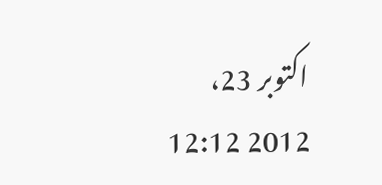اکتوبر 23، 2012 12:12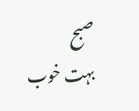صبح
بہت خوب